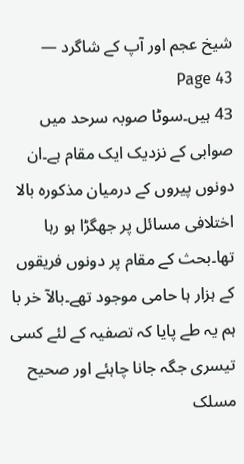شیخ عجم اور آپ کے شاگرد — Page 43
43 ہیں۔سوٹا صوبہ سرحد میں صوابی کے نزدیک ایک مقام ہے۔ان دونوں پیروں کے درمیان مذکورہ بالا اختلافی مسائل پر جھگڑا ہو رہا تھا۔بحث کے مقام پر دونوں فریقوں کے ہزار ہا حامی موجود تھے۔بالآ خر با ہم یہ طے پایا کہ تصفیہ کے لئے کسی تیسری جگہ جانا چاہئے اور صحیح مسلک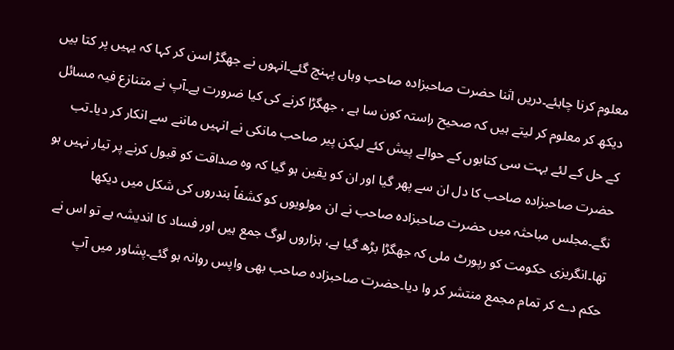معلوم کرنا چاہئے۔دریں اثنا حضرت صاحبزادہ صاحب وہاں پہنچ گئے۔انہوں نے جھگڑ اسن کر کہا کہ یہیں پر کتا بیں دیکھ کر معلوم کر لیتے ہیں کہ صحیح راستہ کون سا ہے ، جھگڑا کرنے کی کیا ضرورت ہے۔آپ نے متنازع فیہ مسائل کے حل کے لئے بہت سی کتابوں کے حوالے پیش کئے لیکن پیر صاحب مانکی نے انہیں ماننے سے انکار کر دیا۔تب حضرت صاحبزادہ صاحب کا دل ان سے پھر گیا اور ان کو یقین ہو گیا کہ وہ صداقت کو قبول کرنے پر تیار نہیں ہو نگے۔مجلس مباحثہ میں حضرت صاحبزادہ صاحب نے ان مولویوں کو کشفاً بندروں کی شکل میں دیکھا تھا۔انگریزی حکومت کو رپورٹ ملی کہ جھگڑا بڑھ گیا ہے، ہزاروں لوگ جمع ہیں اور فساد کا اندیشہ ہے تو اس نے حکم دے کر تمام مجمع منتشر کر وا دیا۔حضرت صاحبزادہ صاحب بھی واپس روانہ ہو گئے۔پشاور میں آپ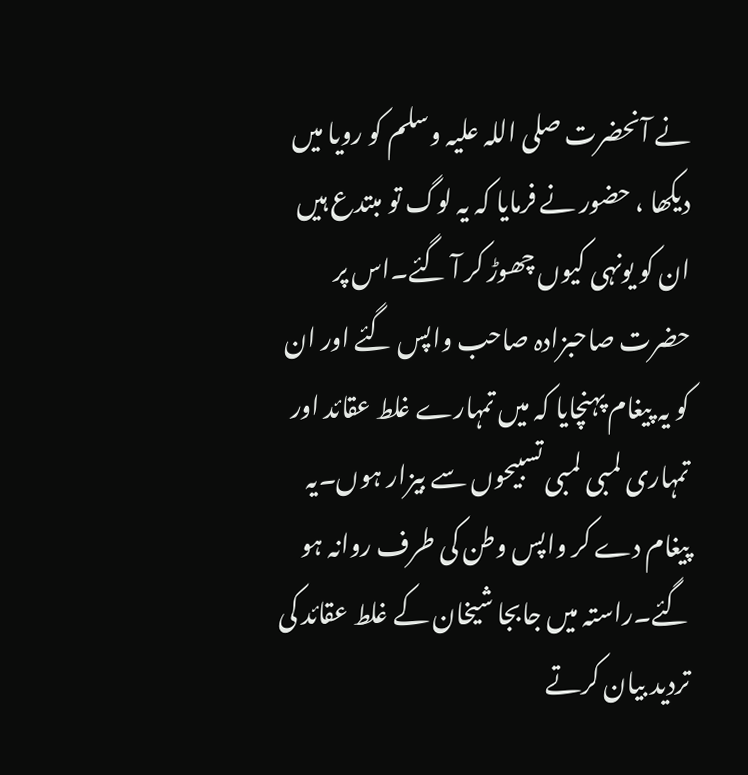نے آنحضرت صلی اللہ علیہ وسلم کو رویا میں دیکھا ، حضور نے فرمایا کہ یہ لوگ تو مبتدع ہیں ان کو یونہی کیوں چھوڑ کر آ گئے۔اس پر حضرت صاحبزادہ صاحب واپس گئے اور ان کو یہ پیغام پہنچایا کہ میں تمہارے غلط عقائد اور تمہاری لمبی لمبی تسبیحوں سے بیزار ہوں۔یہ پیغام دے کر واپس وطن کی طرف روانہ ہو گئے۔راستہ میں جابجا شیخان کے غلط عقائد کی تردید بیان کرتے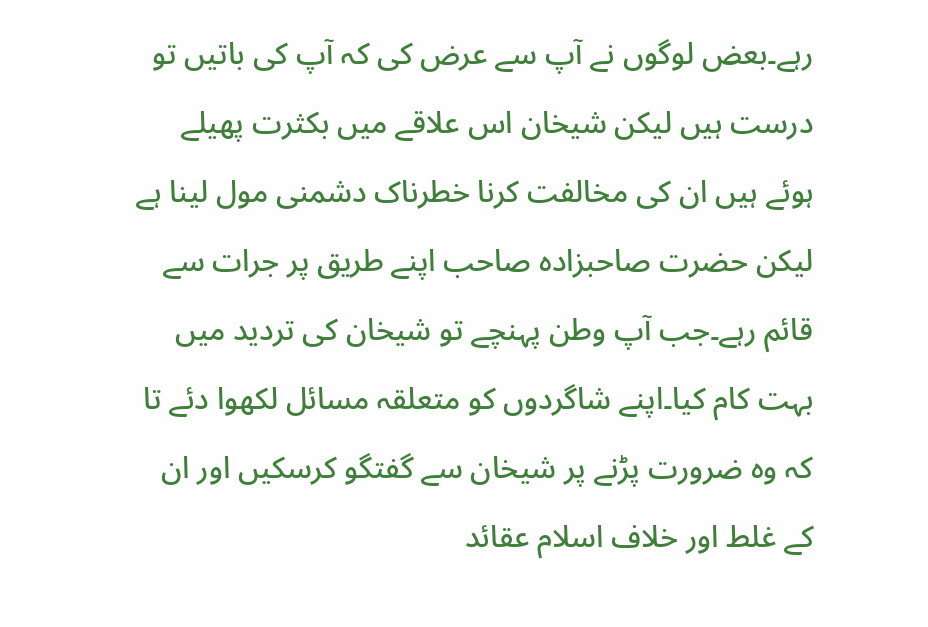رہے۔بعض لوگوں نے آپ سے عرض کی کہ آپ کی باتیں تو درست ہیں لیکن شیخان اس علاقے میں بکثرت پھیلے ہوئے ہیں ان کی مخالفت کرنا خطرناک دشمنی مول لینا ہے لیکن حضرت صاحبزادہ صاحب اپنے طریق پر جرات سے قائم رہے۔جب آپ وطن پہنچے تو شیخان کی تردید میں بہت کام کیا۔اپنے شاگردوں کو متعلقہ مسائل لکھوا دئے تا کہ وہ ضرورت پڑنے پر شیخان سے گفتگو کرسکیں اور ان کے غلط اور خلاف اسلام عقائد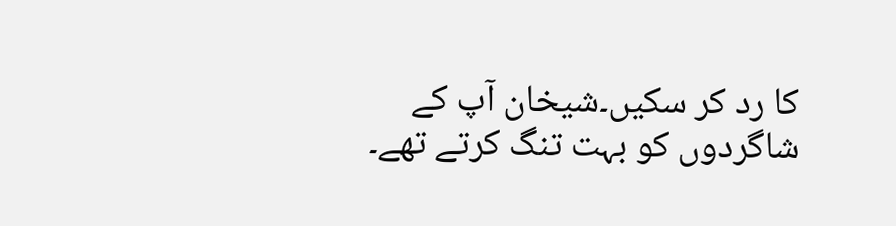کا رد کر سکیں۔شیخان آپ کے شاگردوں کو بہت تنگ کرتے تھے۔